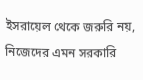ইসরায়েল থেকে জরুরি নয়, নিজেদের এমন সরকারি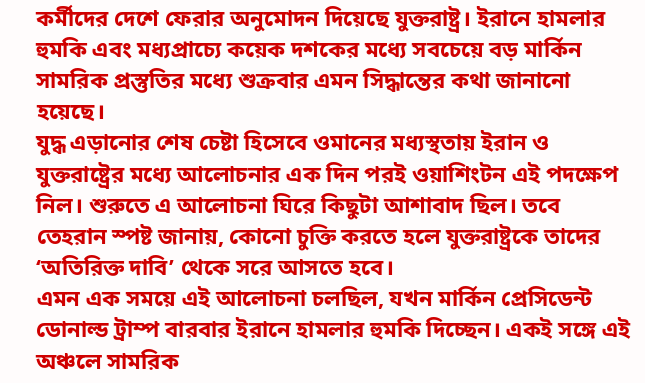কর্মীদের দেশে ফেরার অনুমোদন দিয়েছে যুক্তরাষ্ট্র। ইরানে হামলার হুমকি এবং মধ্যপ্রাচ্যে কয়েক দশকের মধ্যে সবচেয়ে বড় মার্কিন সামরিক প্রস্তুতির মধ্যে শুক্রবার এমন সিদ্ধান্তের কথা জানানো হয়েছে।
যুদ্ধ এড়ানোর শেষ চেষ্টা হিসেবে ওমানের মধ্যস্থতায় ইরান ও যুক্তরাষ্ট্রের মধ্যে আলোচনার এক দিন পরই ওয়াশিংটন এই পদক্ষেপ নিল। শুরুতে এ আলোচনা ঘিরে কিছুটা আশাবাদ ছিল। তবে তেহরান স্পষ্ট জানায়, কোনো চুক্তি করতে হলে যুক্তরাষ্ট্রকে তাদের ‘অতিরিক্ত দাবি’ থেকে সরে আসতে হবে।
এমন এক সময়ে এই আলোচনা চলছিল, যখন মার্কিন প্রেসিডেন্ট ডোনাল্ড ট্রাম্প বারবার ইরানে হামলার হুমকি দিচ্ছেন। একই সঙ্গে এই অঞ্চলে সামরিক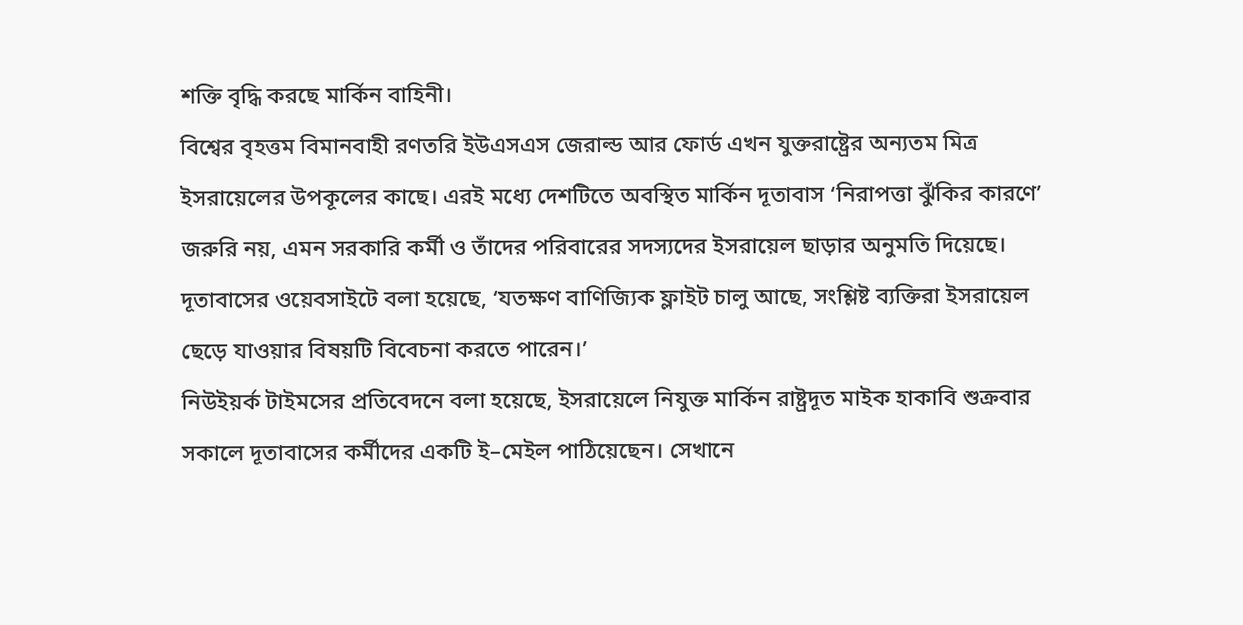শক্তি বৃদ্ধি করছে মার্কিন বাহিনী।
বিশ্বের বৃহত্তম বিমানবাহী রণতরি ইউএসএস জেরাল্ড আর ফোর্ড এখন যুক্তরাষ্ট্রের অন্যতম মিত্র ইসরায়েলের উপকূলের কাছে। এরই মধ্যে দেশটিতে অবস্থিত মার্কিন দূতাবাস ‘নিরাপত্তা ঝুঁকির কারণে’ জরুরি নয়, এমন সরকারি কর্মী ও তাঁদের পরিবারের সদস্যদের ইসরায়েল ছাড়ার অনুমতি দিয়েছে।
দূতাবাসের ওয়েবসাইটে বলা হয়েছে, ‘যতক্ষণ বাণিজ্যিক ফ্লাইট চালু আছে, সংশ্লিষ্ট ব্যক্তিরা ইসরায়েল ছেড়ে যাওয়ার বিষয়টি বিবেচনা করতে পারেন।’
নিউইয়র্ক টাইমসের প্রতিবেদনে বলা হয়েছে, ইসরায়েলে নিযুক্ত মার্কিন রাষ্ট্রদূত মাইক হাকাবি শুক্রবার সকালে দূতাবাসের কর্মীদের একটি ই–মেইল পাঠিয়েছেন। সেখানে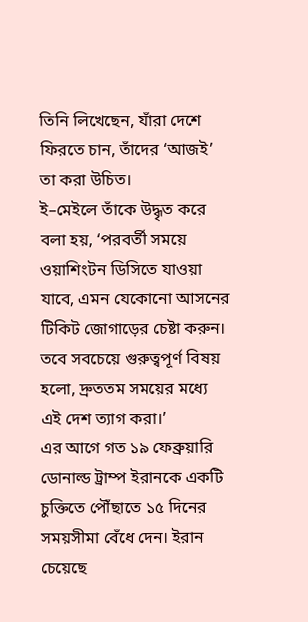তিনি লিখেছেন, যাঁরা দেশে ফিরতে চান, তাঁদের ‘আজই’ তা করা উচিত।
ই–মেইলে তাঁকে উদ্ধৃত করে বলা হয়, ‘পরবর্তী সময়ে ওয়াশিংটন ডিসিতে যাওয়া যাবে, এমন যেকোনো আসনের টিকিট জোগাড়ের চেষ্টা করুন। তবে সবচেয়ে গুরুত্বপূর্ণ বিষয় হলো, দ্রুততম সময়ের মধ্যে এই দেশ ত্যাগ করা।’
এর আগে গত ১৯ ফেব্রুয়ারি ডোনাল্ড ট্রাম্প ইরানকে একটি চুক্তিতে পৌঁছাতে ১৫ দিনের সময়সীমা বেঁধে দেন। ইরান চেয়েছে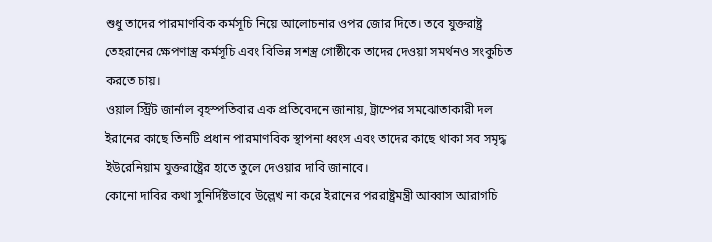শুধু তাদের পারমাণবিক কর্মসূচি নিয়ে আলোচনার ওপর জোর দিতে। তবে যুক্তরাষ্ট্র তেহরানের ক্ষেপণাস্ত্র কর্মসূচি এবং বিভিন্ন সশস্ত্র গোষ্ঠীকে তাদের দেওয়া সমর্থনও সংকুচিত করতে চায়।
ওয়াল স্ট্রিট জার্নাল বৃহস্পতিবার এক প্রতিবেদনে জানায়, ট্রাম্পের সমঝোতাকারী দল ইরানের কাছে তিনটি প্রধান পারমাণবিক স্থাপনা ধ্বংস এবং তাদের কাছে থাকা সব সমৃদ্ধ ইউরেনিয়াম যুক্তরাষ্ট্রের হাতে তুলে দেওয়ার দাবি জানাবে।
কোনো দাবির কথা সুনির্দিষ্টভাবে উল্লেখ না করে ইরানের পররাষ্ট্রমন্ত্রী আব্বাস আরাগচি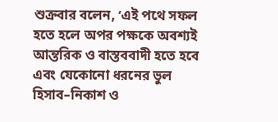শুক্রবার বলেন, ‘এই পথে সফল হতে হলে অপর পক্ষকে অবশ্যই আন্তরিক ও বাস্তববাদী হতে হবে এবং যেকোনো ধরনের ভুল হিসাব–নিকাশ ও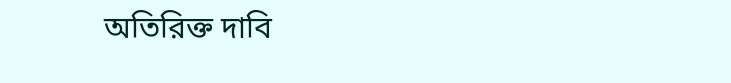অতিরিক্ত দাবি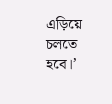এড়িয়ে চলতে হবে।’